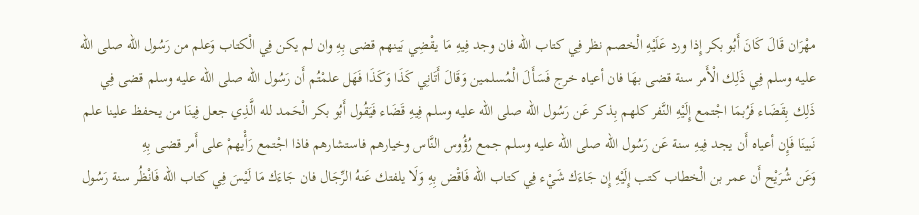مهْرَان قَالَ كَانَ أَبُو بكر إِذا ورد عَلَيْهِ الْخصم نظر فِي كتاب الله فان وجد فِيهِ مَا يقْضِي بَينهم قضى بِهِ وان لم يكن فِي الْكتاب وَعلم من رَسُول الله صلى الله عليه وسلم فِي ذَلِك الْأَمر سنة قضى بهَا فان أعياه خرج فَسَأَلَ الْمُسلمين وَقَالَ أَتَانِي كَذَا وَكَذَا فَهَل علمْتُم أَن رَسُول الله صلى الله عليه وسلم قضى فِي ذَلِك بِقَضَاء فَرُبمَا اجْتمع إِلَيْهِ النَّفر كلهم بِذكر عَن رَسُول الله صلى الله عليه وسلم فِيهِ قَضَاء فَيَقُول أَبُو بكر الْحَمد لله الَّذِي جعل فِينَا من يحفظ علينا علم نَبينَا فَإِن أعياه أَن يجد فِيهِ سنة عَن رَسُول الله صلى الله عليه وسلم جمع رُؤُوس النَّاس وخيارهم فاستشارهم فاذا اجْتمع رَأْيهمْ على أَمر قضى بِهِ
وَعَن شُرَيْح أَن عمر بن الْخطاب كتب إِلَيْهِ إِن جَاءَك شَيْء فِي كتاب الله فَاقْض بِهِ وَلَا يلفتك عَنهُ الرِّجَال فان جَاءَك مَا لَيْسَ فِي كتاب الله فَانْظُر سنة رَسُول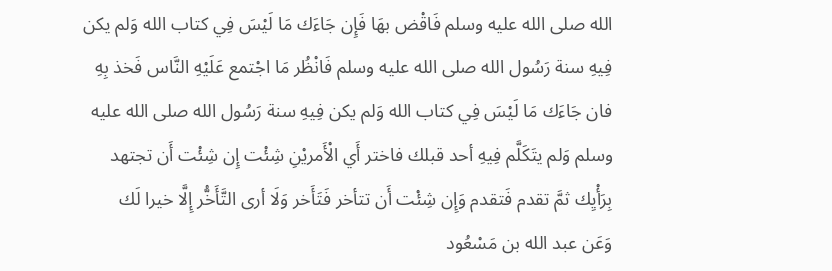الله صلى الله عليه وسلم فَاقْض بهَا فَإِن جَاءَك مَا لَيْسَ فِي كتاب الله وَلم يكن فِيهِ سنة رَسُول الله صلى الله عليه وسلم فَانْظُر مَا اجْتمع عَلَيْهِ النَّاس فَخذ بِهِ فان جَاءَك مَا لَيْسَ فِي كتاب الله وَلم يكن فِيهِ سنة رَسُول الله صلى الله عليه وسلم وَلم يتَكَلَّم فِيهِ أحد قبلك فاختر أَي الْأَمريْنِ شِئْت إِن شِئْت أَن تجتهد بِرَأْيِك ثمَّ تقدم فَتقدم وَإِن شِئْت أَن تتأخر فَتَأَخر وَلَا أرى التَّأَخُّر إِلَّا خيرا لَك
وَعَن عبد الله بن مَسْعُود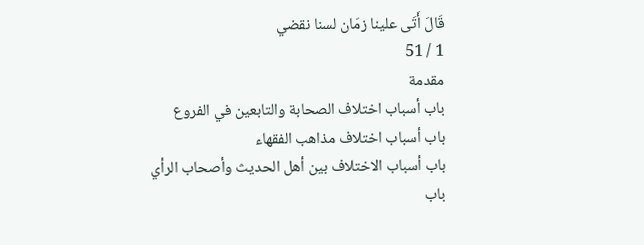قَالَ أَتَى علينا زمَان لسنا نقضي
1 / 51
مقدمة
باب أسباب اختلاف الصحابة والتابعين في الفروع
باب أسباب اختلاف مذاهب الفقهاء
باب أسباب الاختلاف بين أهل الحديث وأصحاب الرأي
باب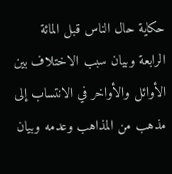حكاية حال الناس قبل المائة الرابعة وبيان سبب الاختلاف بين الأوائل والأواخر في الانتساب إلى مذهب من المذاهب وعدمه وبيان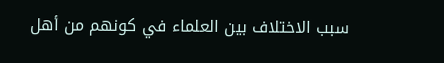سبب الاختلاف بين العلماء في كونهم من أهل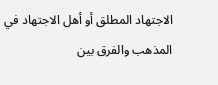الاجتهاد المطلق أو أهل الاجتهاد في المذهب والفرق بين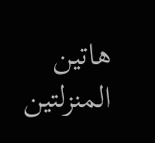هاتين المنزلتين